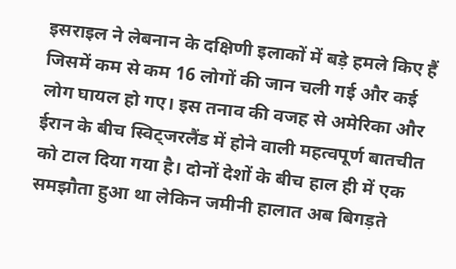इसराइल ने लेबनान के दक्षिणी इलाकों में बड़े हमले किए हैं जिसमें कम से कम 16 लोगों की जान चली गई और कई लोग घायल हो गए। इस तनाव की वजह से अमेरिका और ईरान के बीच स्विट्जरलैंड में होने वाली महत्वपूर्ण बातचीत को टाल दिया गया है। दोनों देशों के बीच हाल ही में एक समझौता हुआ था लेकिन जमीनी हालात अब बिगड़ते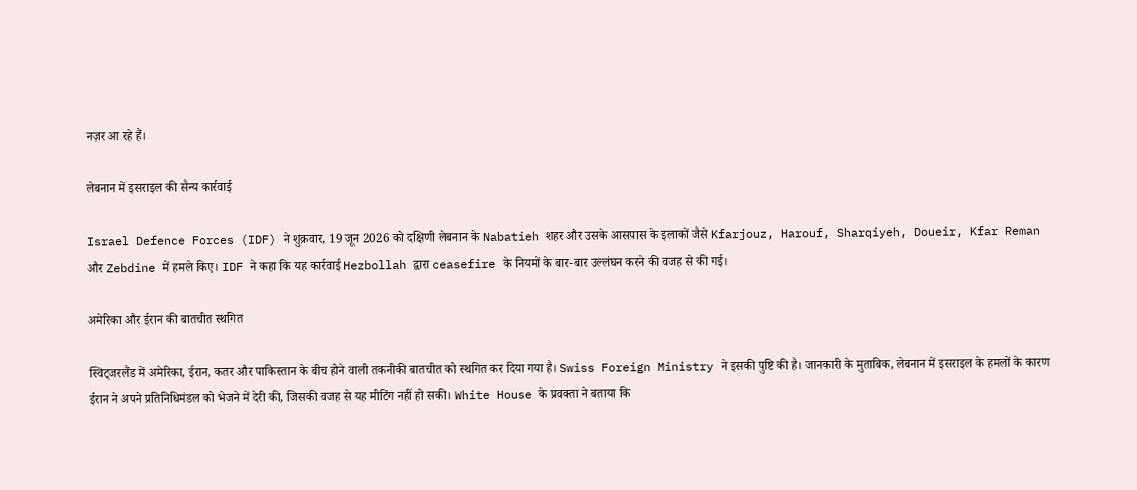नज़र आ रहे हैं।

लेबनान में इसराइल की सैन्य कार्रवाई

Israel Defence Forces (IDF) ने शुक्रवार, 19 जून 2026 को दक्षिणी लेबनान के Nabatieh शहर और उसके आसपास के इलाकों जैसे Kfarjouz, Harouf, Sharqiyeh, Doueir, Kfar Reman और Zebdine में हमले किए। IDF ने कहा कि यह कार्रवाई Hezbollah द्वारा ceasefire के नियमों के बार-बार उल्लंघन करने की वजह से की गई।

अमेरिका और ईरान की बातचीत स्थगित

स्विट्जरलैंड में अमेरिका, ईरान, कतर और पाकिस्तान के बीच होने वाली तकनीकी बातचीत को स्थगित कर दिया गया है। Swiss Foreign Ministry ने इसकी पुष्टि की है। जानकारी के मुताबिक, लेबनान में इसराइल के हमलों के कारण ईरान ने अपने प्रतिनिधिमंडल को भेजने में देरी की, जिसकी वजह से यह मीटिंग नहीं हो सकी। White House के प्रवक्ता ने बताया कि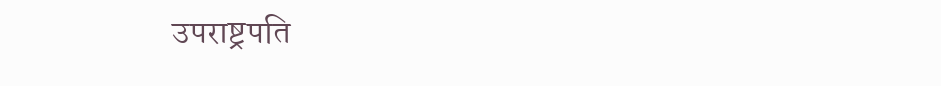उपराष्ट्रपति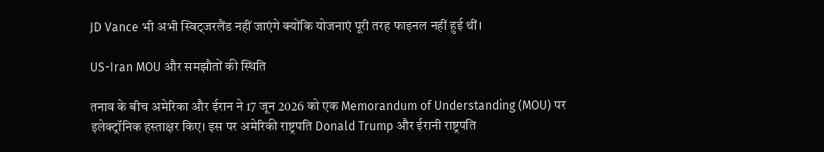JD Vance भी अभी स्विट्जरलैंड नहीं जाएंगे क्योंकि योजनाएं पूरी तरह फाइनल नहीं हुई थीं।

US-Iran MOU और समझौतों की स्थिति

तनाव के बीच अमेरिका और ईरान ने 17 जून 2026 को एक Memorandum of Understanding (MOU) पर इलेक्ट्रॉनिक हस्ताक्षर किए। इस पर अमेरिकी राष्ट्रपति Donald Trump और ईरानी राष्ट्रपति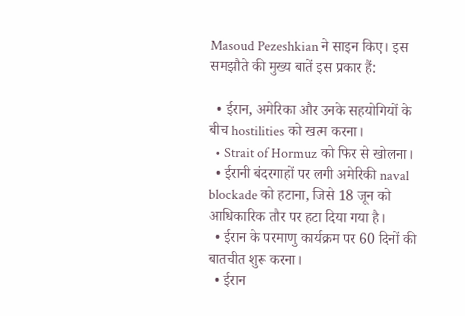Masoud Pezeshkian ने साइन किए। इस समझौते की मुख्य बातें इस प्रकार हैं:

  • ईरान, अमेरिका और उनके सहयोगियों के बीच hostilities को खत्म करना।
  • Strait of Hormuz को फिर से खोलना।
  • ईरानी बंदरगाहों पर लगी अमेरिकी naval blockade को हटाना, जिसे 18 जून को आधिकारिक तौर पर हटा दिया गया है।
  • ईरान के परमाणु कार्यक्रम पर 60 दिनों की बातचीत शुरू करना।
  • ईरान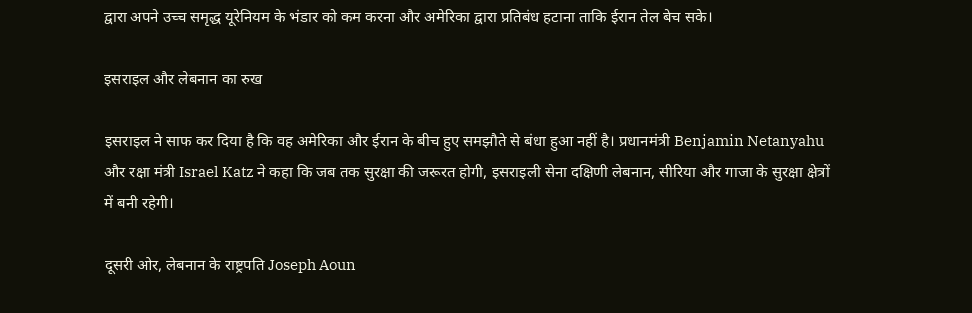द्वारा अपने उच्च समृद्ध यूरेनियम के भंडार को कम करना और अमेरिका द्वारा प्रतिबंध हटाना ताकि ईरान तेल बेच सके।

इसराइल और लेबनान का रुख

इसराइल ने साफ कर दिया है कि वह अमेरिका और ईरान के बीच हुए समझौते से बंधा हुआ नहीं है। प्रधानमंत्री Benjamin Netanyahu और रक्षा मंत्री Israel Katz ने कहा कि जब तक सुरक्षा की जरूरत होगी, इसराइली सेना दक्षिणी लेबनान, सीरिया और गाजा के सुरक्षा क्षेत्रों में बनी रहेगी।

दूसरी ओर, लेबनान के राष्ट्रपति Joseph Aoun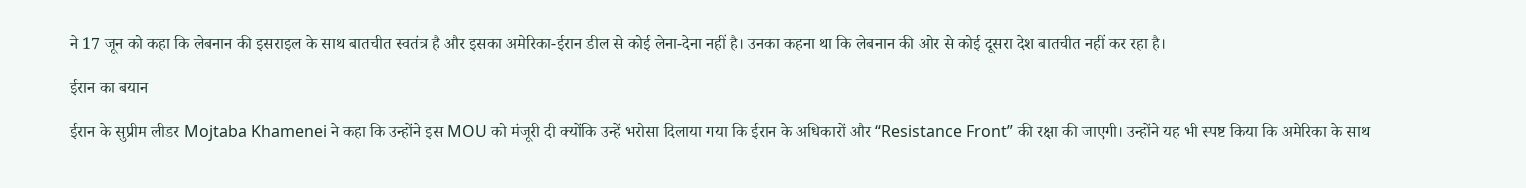ने 17 जून को कहा कि लेबनान की इसराइल के साथ बातचीत स्वतंत्र है और इसका अमेरिका-ईरान डील से कोई लेना-देना नहीं है। उनका कहना था कि लेबनान की ओर से कोई दूसरा देश बातचीत नहीं कर रहा है।

ईरान का बयान

ईरान के सुप्रीम लीडर Mojtaba Khamenei ने कहा कि उन्होंने इस MOU को मंजूरी दी क्योंकि उन्हें भरोसा दिलाया गया कि ईरान के अधिकारों और “Resistance Front” की रक्षा की जाएगी। उन्होंने यह भी स्पष्ट किया कि अमेरिका के साथ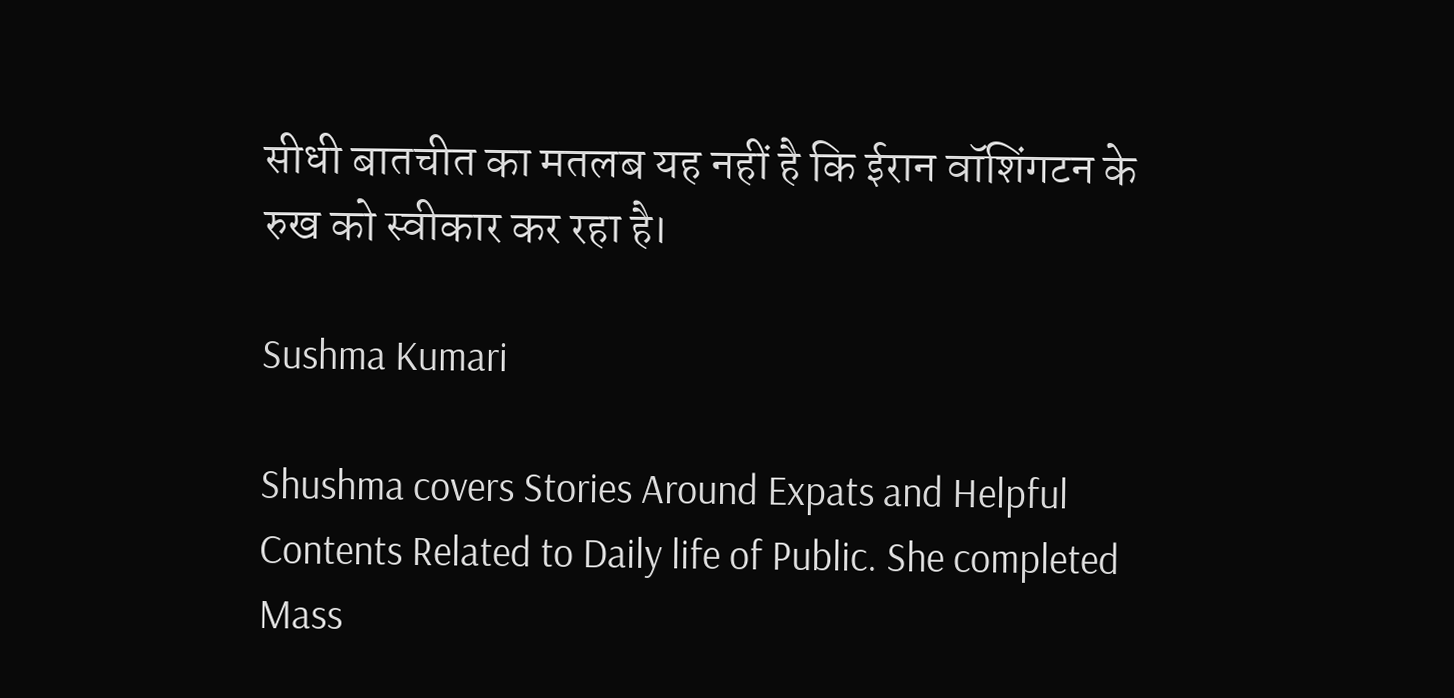सीधी बातचीत का मतलब यह नहीं है कि ईरान वॉशिंगटन के रुख को स्वीकार कर रहा है।

Sushma Kumari

Shushma covers Stories Around Expats and Helpful Contents Related to Daily life of Public. She completed Mass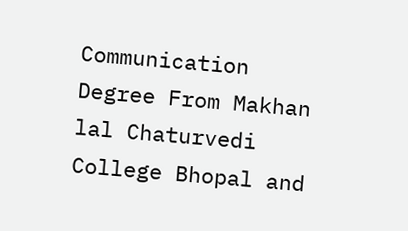Communication Degree From Makhan lal Chaturvedi College Bhopal and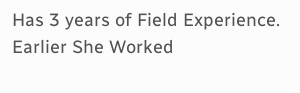Has 3 years of Field Experience. Earlier She Worked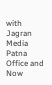with Jagran Media Patna Office and Now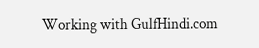Working with GulfHindi.com